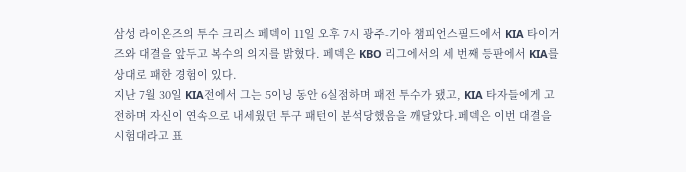삼성 라이온즈의 투수 크리스 페덱이 11일 오후 7시 광주-기아 챔피언스필드에서 KIA 타이거즈와 대결을 앞두고 복수의 의지를 밝혔다. 페덱은 KBO 리그에서의 세 번째 등판에서 KIA를 상대로 패한 경험이 있다.
지난 7월 30일 KIA전에서 그는 5이닝 동안 6실점하며 패전 투수가 됐고, KIA 타자들에게 고전하며 자신이 연속으로 내세웠던 투구 패턴이 분석당했음을 깨달았다.페덱은 이번 대결을 시험대라고 표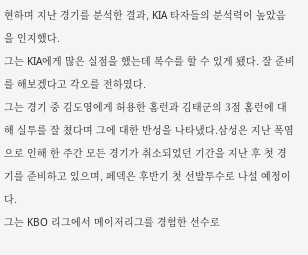현하며 지난 경기를 분석한 결과, KIA 타자들의 분석력이 높았음을 인지했다.
그는 KIA에게 많은 실점을 했는데 복수를 할 수 있게 됐다. 잘 준비를 해보겠다고 각오를 전하였다.
그는 경기 중 김도영에게 허용한 홈런과 김태군의 3점 홈런에 대해 실투를 잘 쳤다며 그에 대한 반성을 나타냈다.삼성은 지난 폭염으로 인해 한 주간 모든 경기가 취소되었던 기간을 지난 후 첫 경기를 준비하고 있으며, 페덱은 후반기 첫 선발투수로 나설 예정이다.
그는 KBO 리그에서 메이저리그를 경험한 선수로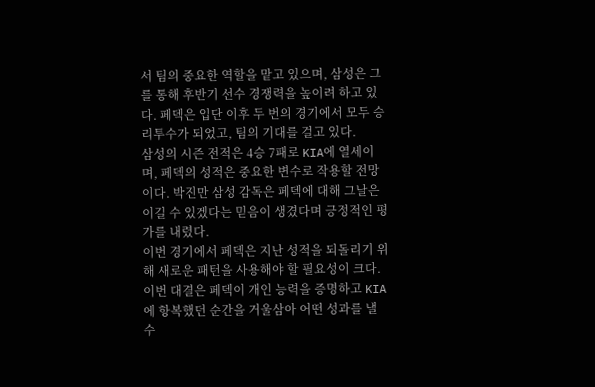서 팀의 중요한 역할을 맡고 있으며, 삼성은 그를 통해 후반기 선수 경쟁력을 높이려 하고 있다. 페덱은 입단 이후 두 번의 경기에서 모두 승리투수가 되었고, 팀의 기대를 걸고 있다.
삼성의 시즌 전적은 4승 7패로 KIA에 열세이며, 페덱의 성적은 중요한 변수로 작용할 전망이다. 박진만 삼성 감독은 페덱에 대해 그날은 이길 수 있겠다는 믿음이 생겼다며 긍정적인 평가를 내렸다.
이번 경기에서 페덱은 지난 성적을 되돌리기 위해 새로운 패턴을 사용해야 할 필요성이 크다.이번 대결은 페덱이 개인 능력을 증명하고 KIA에 항복했던 순간을 거울삼아 어떤 성과를 낼 수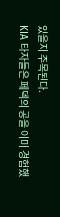있을지 주목된다.
KIA 타자들은 페덱의 공을 이미 경험했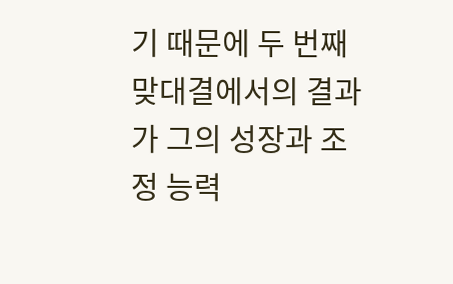기 때문에 두 번째 맞대결에서의 결과가 그의 성장과 조정 능력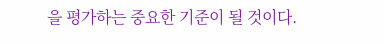을 평가하는 중요한 기준이 될 것이다.